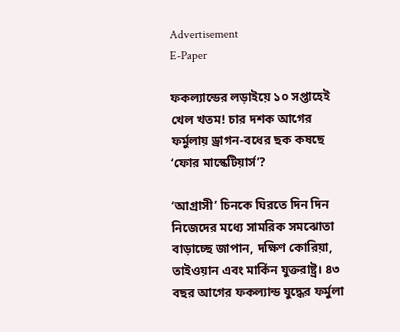Advertisement
E-Paper

ফকল্যান্ডের লড়াইয়ে ১০ সপ্তাহেই খেল খতম! চার দশক আগের ফর্মুলায় ড্রাগন-বধের ছক কষছে ‘ফোর মাস্কেটিয়ার্স’?

‘আগ্রাসী’ চিনকে ঘিরতে দিন দিন নিজেদের মধ্যে সামরিক সমঝোতা বাড়াচ্ছে জাপান, দক্ষিণ কোরিয়া, তাইওয়ান এবং মার্কিন যুক্তরাষ্ট্র। ৪৩ বছর আগের ফকল্যান্ড যুদ্ধের ফর্মুলা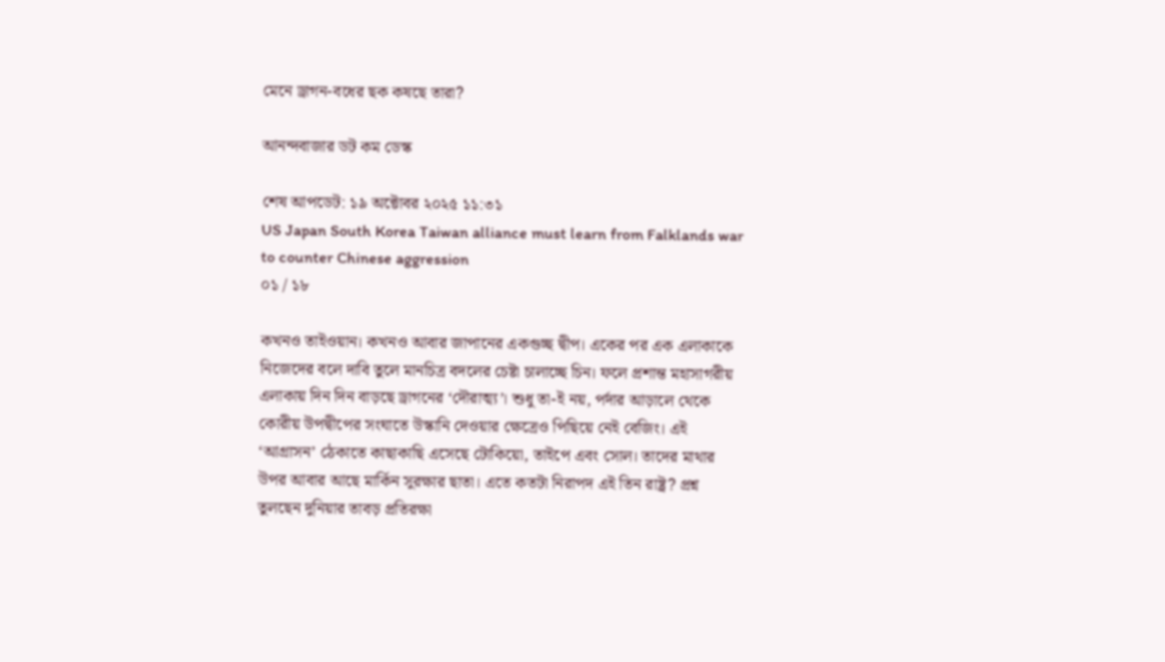মেনে ড্রাগন-বধের ছক কষছে তারা?

আনন্দবাজার ডট কম ডেস্ক

শেষ আপডেট: ১৯ অক্টোবর ২০২৫ ১১:৩১
US Japan South Korea Taiwan alliance must learn from Falklands war to counter Chinese aggression
০১ / ১৮

কখনও তাইওয়ান। কখনও আবার জাপানের একগুচ্ছ দ্বীপ। একের পর এক এলাকাকে নিজেদের বলে দাবি তুলে মানচিত্র বদলের চেষ্টা চালাচ্ছে চিন। ফলে প্রশান্ত মহাসাগরীয় এলাকায় দিন দিন বাড়ছে ড্রাগনের ‘দৌরাত্ম্য’। শুধু তা-ই নয়, পর্দার আড়ালে থেকে কোরীয় উপদ্বীপের সংঘাতে উস্কানি দেওয়ার ক্ষেত্রেও পিছিয়ে নেই বেজিং। এই ‘আগ্রাসন’ ঠেকাতে কাছাকাছি এসেছে টোকিয়ো, তাইপে এবং সোল। তাদের মাথার উপর আবার আছে মার্কিন সুরক্ষার ছাতা। এতে কতটা নিরাপদ এই তিন রাষ্ট্র? প্রশ্ন তুলছেন দুনিয়ার তাবড় প্রতিরক্ষা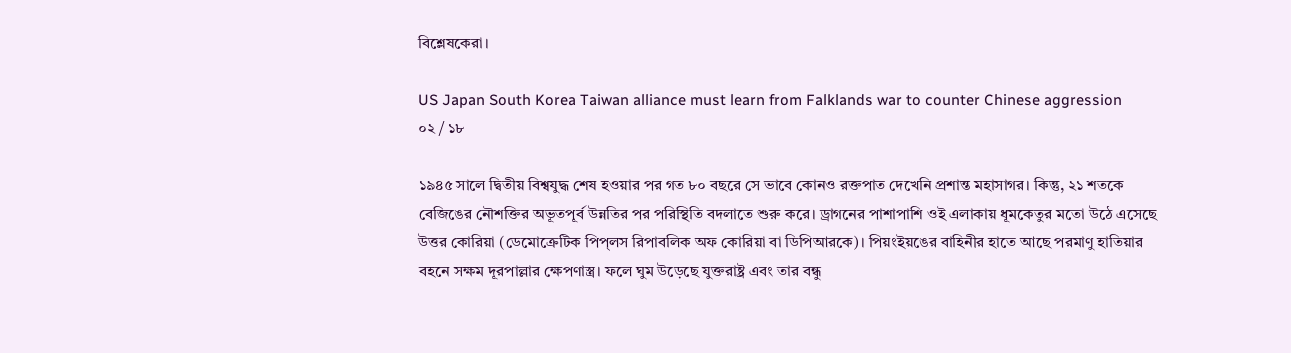বিশ্লেষকেরা।

US Japan South Korea Taiwan alliance must learn from Falklands war to counter Chinese aggression
০২ / ১৮

১৯৪৫ সালে দ্বিতীয় বিশ্বযুদ্ধ শেষ হওয়ার পর গত ৮০ বছরে সে ভাবে কোনও রক্তপাত দেখেনি প্রশান্ত মহাসাগর। কিন্তু, ২১ শতকে বেজিঙের নৌশক্তির অভূতপূর্ব উন্নতির পর পরিস্থিতি বদলাতে শুরু করে। ড্রাগনের পাশাপাশি ওই এলাকায় ধূমকেতুর মতো উঠে এসেছে উত্তর কোরিয়া (ডেমোক্রেটিক পিপ্‌লস রিপাবলিক অফ কোরিয়া বা ডিপিআরকে)। পিয়ংইয়ঙের বাহিনীর হাতে আছে পরমাণু হাতিয়ার বহনে সক্ষম দূরপাল্লার ক্ষেপণাস্ত্র। ফলে ঘুম উড়েছে যুক্তরাষ্ট্র এবং তার বন্ধু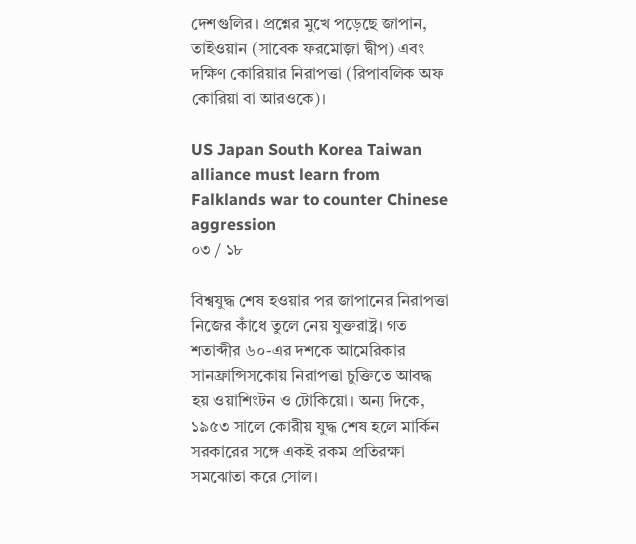দেশগুলির। প্রশ্নের মুখে পড়েছে জাপান, তাইওয়ান (সাবেক ফরমোজ়া দ্বীপ) এবং দক্ষিণ কোরিয়ার নিরাপত্তা (রিপাবলিক অফ কোরিয়া বা আরওকে)।

US Japan South Korea Taiwan alliance must learn from Falklands war to counter Chinese aggression
০৩ / ১৮

বিশ্বযুদ্ধ শেষ হওয়ার পর জাপানের নিরাপত্তা নিজের কাঁধে তুলে নেয় যুক্তরাষ্ট্র। গত শতাব্দীর ৬০-এর দশকে আমেরিকার সানফ্রান্সিসকোয় নিরাপত্তা চুক্তিতে আবদ্ধ হয় ওয়াশিংটন ও টোকিয়ো। অন্য দিকে, ১৯৫৩ সালে কোরীয় যুদ্ধ শেষ হলে মার্কিন সরকারের সঙ্গে একই রকম প্রতিরক্ষা সমঝোতা করে সোল।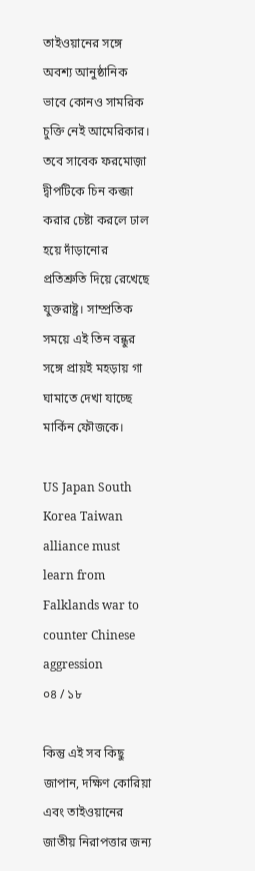তাইওয়ানের সঙ্গে অবশ্য আনুষ্ঠানিক ভাবে কোনও সামরিক চুক্তি নেই আমেরিকার। তবে সাবেক ফরমোজ়া দ্বীপটিকে চিন কব্জা করার চেষ্টা করলে ঢাল হয়ে দাঁড়ানোর প্রতিশ্রুতি দিয়ে রেখেছে যুক্তরাষ্ট্র। সাম্প্রতিক সময়ে এই তিন বন্ধুর সঙ্গে প্রায়ই মহড়ায় গা ঘামাতে দেখা যাচ্ছে মার্কিন ফৌজকে।

US Japan South Korea Taiwan alliance must learn from Falklands war to counter Chinese aggression
০৪ / ১৮

কিন্তু এই সব কিছু জাপান, দক্ষিণ কোরিয়া এবং তাইওয়ানের জাতীয় নিরাপত্তার জন্য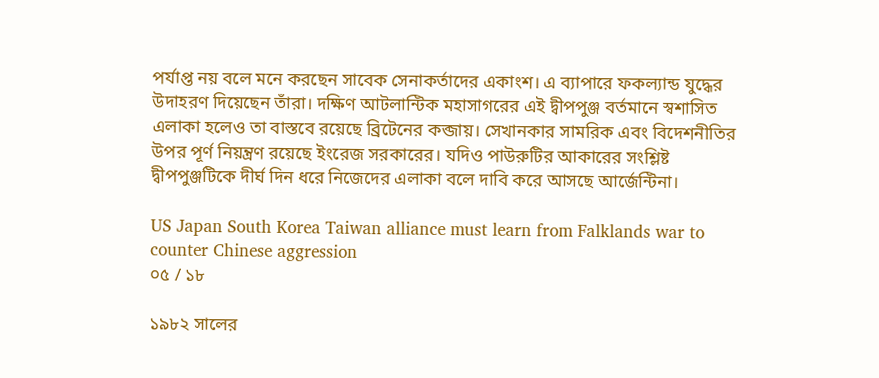পর্যাপ্ত নয় বলে মনে করছেন সাবেক সেনাকর্তাদের একাংশ। এ ব্যাপারে ফকল্যান্ড যুদ্ধের উদাহরণ দিয়েছেন তাঁরা। দক্ষিণ আটলান্টিক মহাসাগরের এই দ্বীপপুঞ্জ বর্তমানে স্বশাসিত এলাকা হলেও তা বাস্তবে রয়েছে ব্রিটেনের কব্জায়। সেখানকার সামরিক এবং বিদেশনীতির উপর পূর্ণ নিয়ন্ত্রণ রয়েছে ইংরেজ সরকারের। যদিও পাউরুটির আকারের সংশ্লিষ্ট দ্বীপপুঞ্জটিকে দীর্ঘ দিন ধরে নিজেদের এলাকা বলে দাবি করে আসছে আর্জেন্টিনা।

US Japan South Korea Taiwan alliance must learn from Falklands war to counter Chinese aggression
০৫ / ১৮

১৯৮২ সালের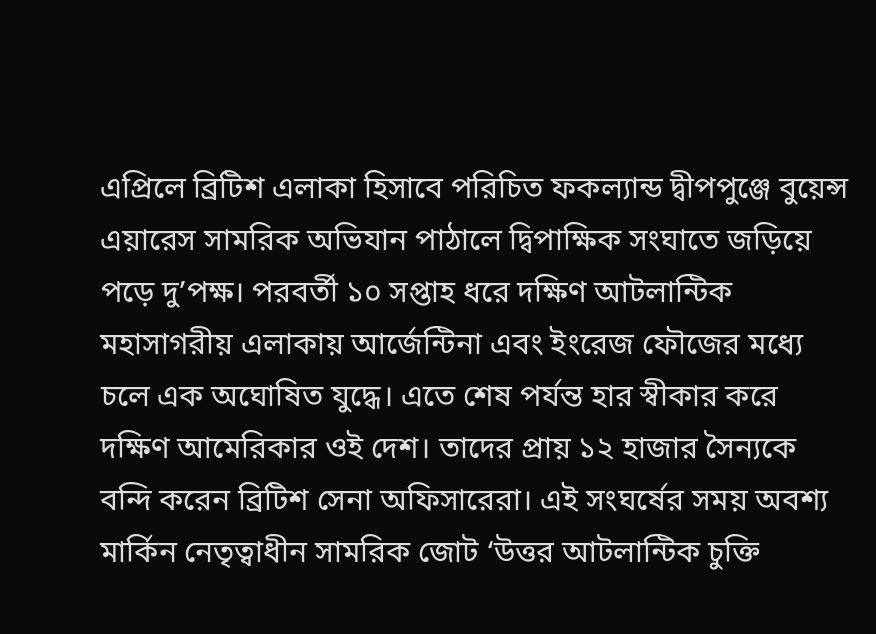এপ্রিলে ব্রিটিশ এলাকা হিসাবে পরিচিত ফকল্যান্ড দ্বীপপুঞ্জে বুয়েন্স এয়ারেস সামরিক অভিযান পাঠালে দ্বিপাক্ষিক সংঘাতে জড়িয়ে পড়ে দু’পক্ষ। পরবর্তী ১০ সপ্তাহ ধরে দক্ষিণ আটলান্টিক মহাসাগরীয় এলাকায় আর্জেন্টিনা এবং ইংরেজ ফৌজের মধ্যে চলে এক অঘোষিত যুদ্ধে। এতে শেষ পর্যন্ত হার স্বীকার করে দক্ষিণ আমেরিকার ওই দেশ। তাদের প্রায় ১২ হাজার সৈন্যকে বন্দি করেন ব্রিটিশ সেনা অফিসারেরা। এই সংঘর্ষের সময় অবশ্য মার্কিন নেতৃত্বাধীন সামরিক জোট ‘উত্তর আটলান্টিক চুক্তি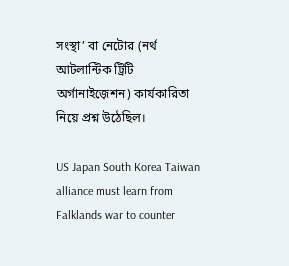সংস্থা’ বা নেটোর (নর্থ আটলান্টিক ট্রিটি অর্গানাইজ়েশন) কার্যকারিতা নিয়ে প্রশ্ন উঠেছিল।

US Japan South Korea Taiwan alliance must learn from Falklands war to counter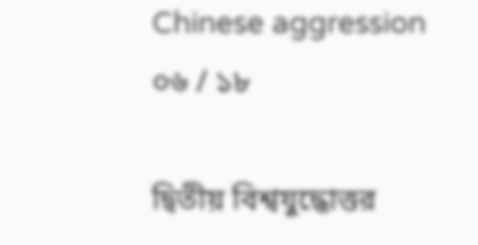Chinese aggression
০৬ / ১৮

দ্বিতীয় বিশ্বযুদ্ধোত্তর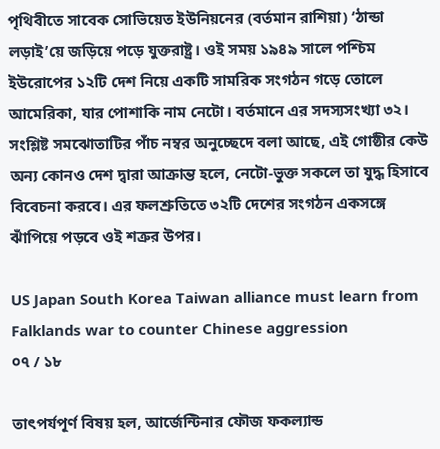পৃথিবীতে সাবেক সোভিয়েত ইউনিয়নের (বর্তমান রাশিয়া) ‘ঠান্ডা লড়াই’য়ে জড়িয়ে পড়ে যুক্তরাষ্ট্র। ওই সময় ১৯৪৯ সালে পশ্চিম ইউরোপের ১২টি দেশ নিয়ে একটি সামরিক সংগঠন গড়ে তোলে আমেরিকা, যার পোশাকি নাম নেটো। বর্তমানে এর সদস্যসংখ্যা ৩২। সংশ্লিষ্ট সমঝোতাটির পাঁচ নম্বর অনুচ্ছেদে বলা আছে, এই গোষ্ঠীর কেউ অন্য কোনও দেশ দ্বারা আক্রান্ত হলে, নেটো-ভুক্ত সকলে তা যুদ্ধ হিসাবে বিবেচনা করবে। এর ফলশ্রুতিতে ৩২টি দেশের সংগঠন একসঙ্গে ঝাঁপিয়ে পড়বে ওই শত্রুর উপর।

US Japan South Korea Taiwan alliance must learn from Falklands war to counter Chinese aggression
০৭ / ১৮

তাৎপর্যপূর্ণ বিষয় হল, আর্জেন্টিনার ফৌজ ফকল্যান্ড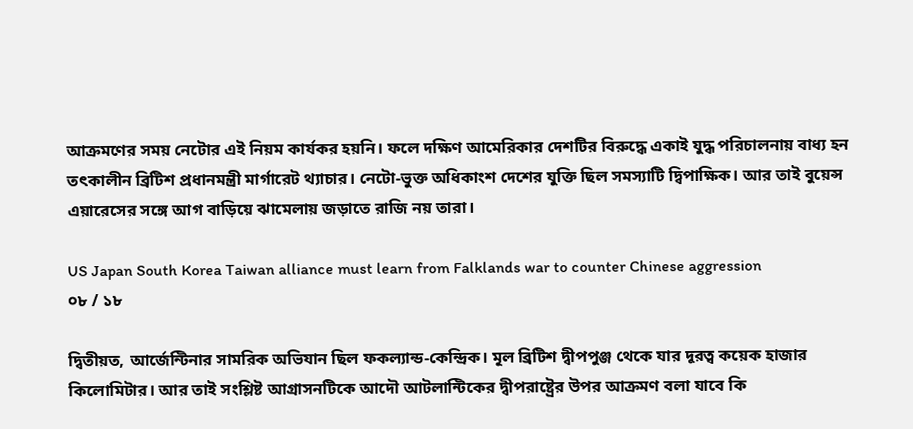আক্রমণের সময় নেটোর এই নিয়ম কার্যকর হয়নি। ফলে দক্ষিণ আমেরিকার দেশটির বিরুদ্ধে একাই যুদ্ধ পরিচালনায় বাধ্য হন তৎকালীন ব্রিটিশ প্রধানমন্ত্রী মার্গারেট থ্যাচার। নেটো-ভুক্ত অধিকাংশ দেশের যুক্তি ছিল সমস্যাটি দ্বিপাক্ষিক। আর তাই বুয়েন্স এয়ারেসের সঙ্গে আগ বাড়িয়ে ঝামেলায় জড়াতে রাজি নয় তারা।

US Japan South Korea Taiwan alliance must learn from Falklands war to counter Chinese aggression
০৮ / ১৮

দ্বিতীয়ত, আর্জেন্টিনার সামরিক অভিযান ছিল ফকল্যান্ড-কেন্দ্রিক। মূল ব্রিটিশ দ্বীপপুঞ্জ থেকে যার দূরত্ব কয়েক হাজার কিলোমিটার। আর তাই সংশ্লিষ্ট আগ্রাসনটিকে আদৌ আটলান্টিকের দ্বীপরাষ্ট্রের উপর আক্রমণ বলা যাবে কি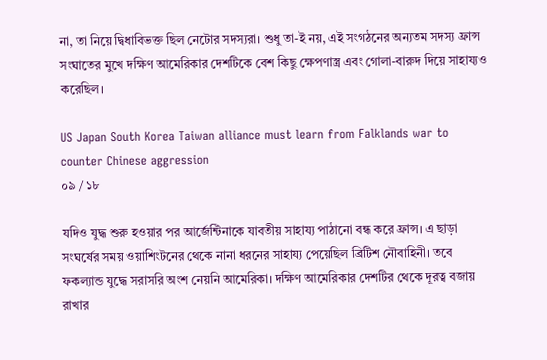না, তা নিয়ে দ্বিধাবিভক্ত ছিল নেটোর সদস্যরা। শুধু তা-ই নয়, এই সংগঠনের অন্যতম সদস্য ফ্রান্স সংঘাতের মুখে দক্ষিণ আমেরিকার দেশটিকে বেশ কিছু ক্ষেপণাস্ত্র এবং গোলা-বারুদ দিয়ে সাহায্যও করেছিল।

US Japan South Korea Taiwan alliance must learn from Falklands war to counter Chinese aggression
০৯ / ১৮

যদিও যুদ্ধ শুরু হওয়ার পর আর্জেন্টিনাকে যাবতীয় সাহায্য পাঠানো বন্ধ করে ফ্রান্স। এ ছাড়া সংঘর্ষের সময় ওয়াশিংটনের থেকে নানা ধরনের সাহায্য পেয়েছিল ব্রিটিশ নৌবাহিনী। তবে ফকল্যান্ড যুদ্ধে সরাসরি অংশ নেয়নি আমেরিকা। দক্ষিণ আমেরিকার দেশটির থেকে দূরত্ব বজায় রাখার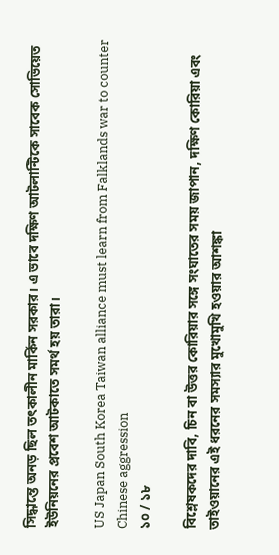সিদ্ধান্তে অনড় ছিল তৎকালীন মার্কিন সরকার। এ ভাবে দক্ষিণ আটলান্টিকে সাবেক সোভিয়েত ইউনিয়নের প্রবেশ আটকাতে সমর্থ হয় তারা।

US Japan South Korea Taiwan alliance must learn from Falklands war to counter Chinese aggression
১০ / ১৮

বিশ্লেষকদের দাবি, চিন বা উত্তর কোরিয়ার সঙ্গে সংঘাতের সময় জাপান, দক্ষিণ কোরিয়া এবং তাইওয়ানের এই ধরনের সমস্যার মুখোমুখি হওয়ার আশঙ্কা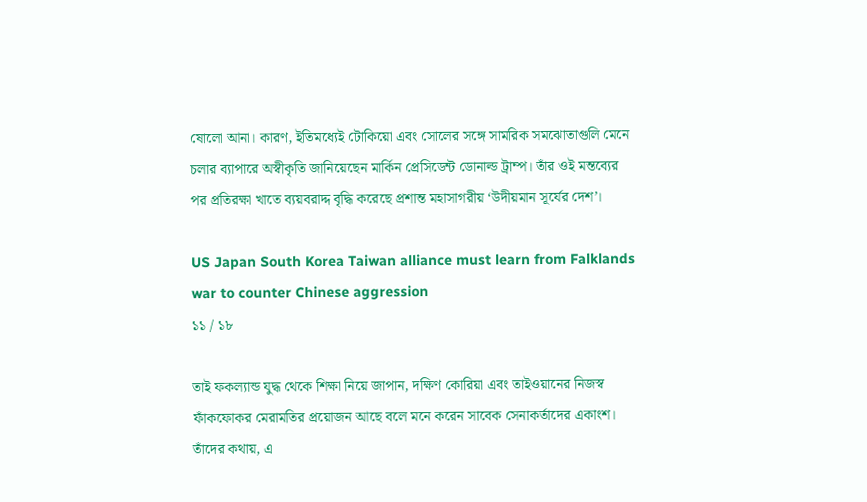ষোলো আনা। কারণ, ইতিমধ্যেই টোকিয়ো এবং সোলের সঙ্গে সামরিক সমঝোতাগুলি মেনে চলার ব্যাপারে অস্বীকৃতি জানিয়েছেন মার্কিন প্রেসিডেন্ট ডোনাল্ড ট্রাম্প। তাঁর ওই মন্তব্যের পর প্রতিরক্ষা খাতে ব্যয়বরাদ্দ বৃদ্ধি করেছে প্রশান্ত মহাসাগরীয় ‘উদীয়মান সূর্যের দেশ’।

US Japan South Korea Taiwan alliance must learn from Falklands war to counter Chinese aggression
১১ / ১৮

তাই ফকল্যান্ড যুদ্ধ থেকে শিক্ষা নিয়ে জাপান, দক্ষিণ কোরিয়া এবং তাইওয়ানের নিজস্ব ফাঁকফোকর মেরামতির প্রয়োজন আছে বলে মনে করেন সাবেক সেনাকর্তাদের একাংশ। তাঁদের কথায়, এ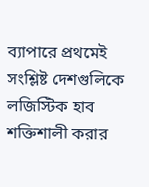ব্যাপারে প্রথমেই সংশ্লিষ্ট দেশগুলিকে লজিস্টিক হাব শক্তিশালী করার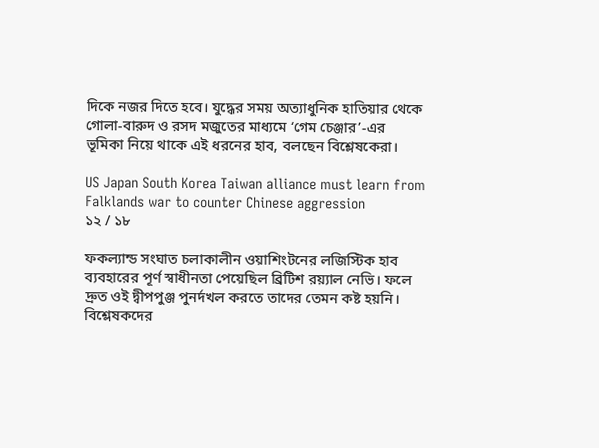দিকে নজর দিতে হবে। যুদ্ধের সময় অত্যাধুনিক হাতিয়ার থেকে গোলা-বারুদ ও রসদ মজুতের মাধ্যমে ‘গেম চেঞ্জার’-এর ভূমিকা নিয়ে থাকে এই ধরনের হাব, বলছেন বিশ্লেষকেরা।

US Japan South Korea Taiwan alliance must learn from Falklands war to counter Chinese aggression
১২ / ১৮

ফকল্যান্ড সংঘাত চলাকালীন ওয়াশিংটনের লজিস্টিক হাব ব্যবহারের পূর্ণ স্বাধীনতা পেয়েছিল ব্রিটিশ রয়্যাল নেভি। ফলে দ্রুত ওই দ্বীপপুঞ্জ পুনর্দখল করতে তাদের তেমন কষ্ট হয়নি। বিশ্লেষকদের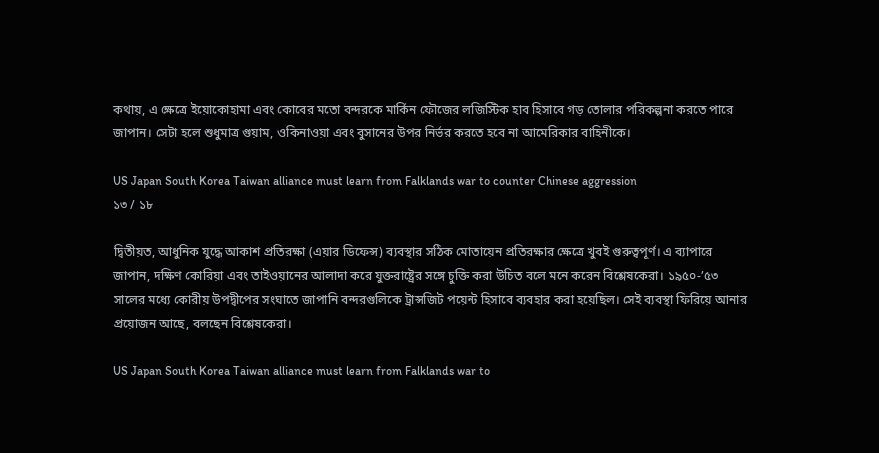কথায়, এ ক্ষেত্রে ইয়োকোহামা এবং কোবের মতো বন্দরকে মার্কিন ফৌজের লজিস্টিক হাব হিসাবে গড় তোলার পরিকল্পনা করতে পারে জাপান। সেটা হলে শুধুমাত্র গুয়াম, ওকিনাওয়া এবং বুসানের উপর নির্ভর করতে হবে না আমেরিকার বাহিনীকে।

US Japan South Korea Taiwan alliance must learn from Falklands war to counter Chinese aggression
১৩ / ১৮

দ্বিতীয়ত, আধুনিক যুদ্ধে আকাশ প্রতিরক্ষা (এয়ার ডিফেন্স) ব্যবস্থার সঠিক মোতায়েন প্রতিরক্ষার ক্ষেত্রে খুবই গুরুত্বপূর্ণ। এ ব্যাপারে জাপান, দক্ষিণ কোরিয়া এবং তাইওয়ানের আলাদা করে যুক্তরাষ্ট্রের সঙ্গে চুক্তি করা উচিত বলে মনে করেন বিশ্লেষকেরা। ১৯৫০-’৫৩ সালের মধ্যে কোরীয় উপদ্বীপের সংঘাতে জাপানি বন্দরগুলিকে ট্রান্সজিট পয়েন্ট হিসাবে ব্যবহার করা হয়েছিল। সেই ব্যবস্থা ফিরিয়ে আনার প্রয়োজন আছে, বলছেন বিশ্লেষকেরা।

US Japan South Korea Taiwan alliance must learn from Falklands war to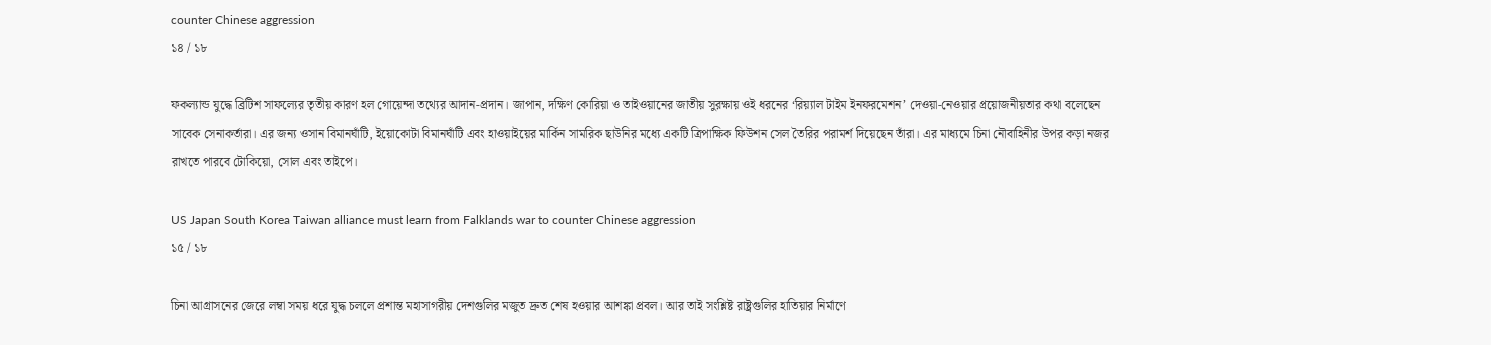counter Chinese aggression
১৪ / ১৮

ফকল্যান্ড যুদ্ধে ব্রিটিশ সাফল্যের তৃতীয় কারণ হল গোয়েন্দা তথ্যের আদান-প্রদান। জাপান, দক্ষিণ কোরিয়া ও তাইওয়ানের জাতীয় সুরক্ষায় ওই ধরনের ‘রিয়্যাল টাইম ইনফরমেশন’ দেওয়া-নেওয়ার প্রয়োজনীয়তার কথা বলেছেন সাবেক সেনাকর্তারা। এর জন্য ওসান বিমানঘাঁটি, ইয়োকোটা বিমানঘাঁটি এবং হাওয়াইয়ের মার্কিন সামরিক ছাউনির মধ্যে একটি ত্রিপাক্ষিক ফিউশন সেল তৈরির পরামর্শ দিয়েছেন তাঁরা। এর মাধ্যমে চিনা নৌবাহিনীর উপর কড়া নজর রাখতে পারবে টোকিয়ো, সোল এবং তাইপে।

US Japan South Korea Taiwan alliance must learn from Falklands war to counter Chinese aggression
১৫ / ১৮

চিনা আগ্রাসনের জেরে লম্বা সময় ধরে যুদ্ধ চললে প্রশান্ত মহাসাগরীয় দেশগুলির মজুত দ্রুত শেষ হওয়ার আশঙ্কা প্রবল। আর তাই সংশ্লিষ্ট রাষ্ট্রগুলির হাতিয়ার নির্মাণে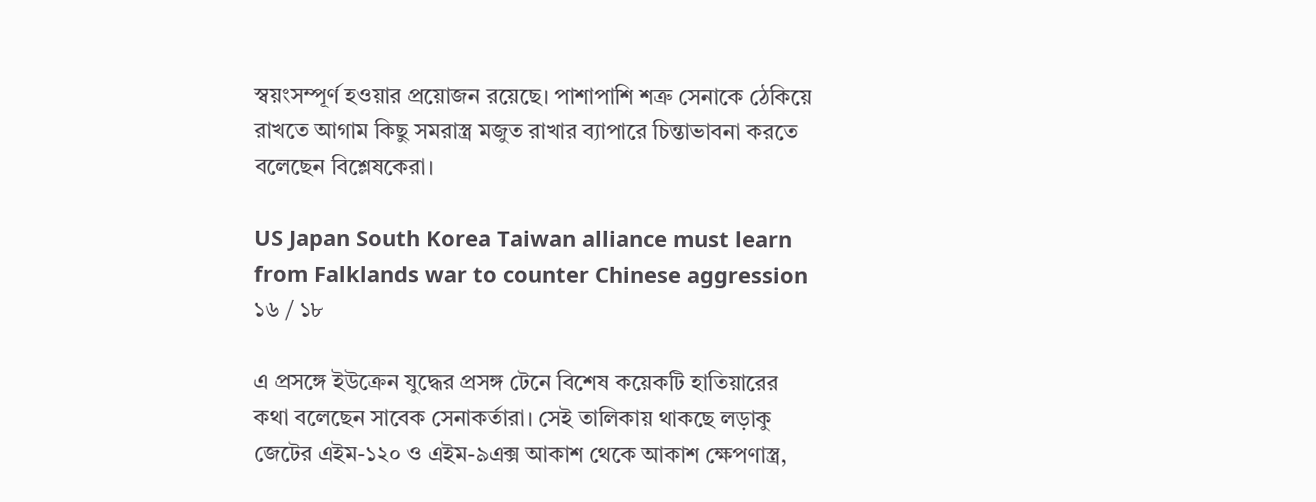স্বয়ংসম্পূর্ণ হওয়ার প্রয়োজন রয়েছে। পাশাপাশি শত্রু সেনাকে ঠেকিয়ে রাখতে আগাম কিছু সমরাস্ত্র মজুত রাখার ব্যাপারে চিন্তাভাবনা করতে বলেছেন বিশ্লেষকেরা।

US Japan South Korea Taiwan alliance must learn from Falklands war to counter Chinese aggression
১৬ / ১৮

এ প্রসঙ্গে ইউক্রেন যুদ্ধের প্রসঙ্গ টেনে বিশেষ কয়েকটি হাতিয়ারের কথা বলেছেন সাবেক সেনাকর্তারা। সেই তালিকায় থাকছে লড়াকু জেটের এইম-১২০ ও এইম-৯এক্স আকাশ থেকে আকাশ ক্ষেপণাস্ত্র,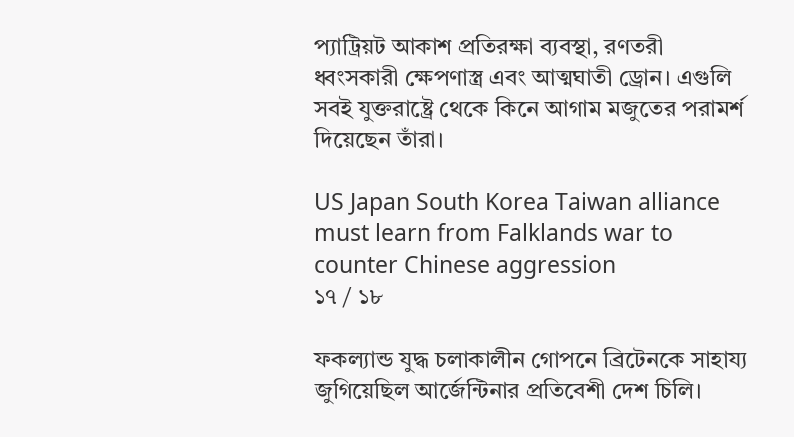প্যাট্রিয়ট আকাশ প্রতিরক্ষা ব্যবস্থা, রণতরী ধ্বংসকারী ক্ষেপণাস্ত্র এবং আত্মঘাতী ড্রোন। এগুলি সবই যুক্তরাষ্ট্রে থেকে কিনে আগাম মজুতের পরামর্শ দিয়েছেন তাঁরা।

US Japan South Korea Taiwan alliance must learn from Falklands war to counter Chinese aggression
১৭ / ১৮

ফকল্যান্ড যুদ্ধ চলাকালীন গোপনে ব্রিটেনকে সাহায্য জুগিয়েছিল আর্জেন্টিনার প্রতিবেশী দেশ চিলি।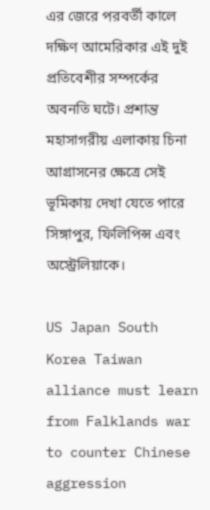এর জেরে পরবর্তী কালে দক্ষিণ আমেরিকার এই দুই প্রতিবেশীর সম্পর্কের অবনতি ঘটে। প্রশান্ত মহাসাগরীয় এলাকায় চিনা আগ্রাসনের ক্ষেত্রে সেই ভূমিকায় দেখা যেতে পারে সিঙ্গাপুর, ফিলিপিন্স এবং অস্ট্রেলিয়াকে।

US Japan South Korea Taiwan alliance must learn from Falklands war to counter Chinese aggression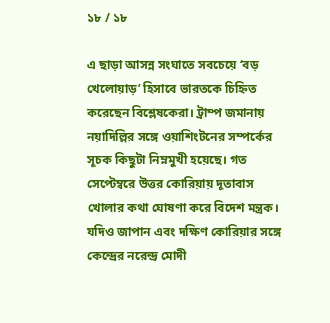১৮ / ১৮

এ ছাড়া আসন্ন সংঘাতে সবচেয়ে ‘বড় খেলোয়াড়’ হিসাবে ভারতকে চিহ্নিত করেছেন বিশ্লেষকেরা। ট্রাম্প জমানায় নয়াদিল্লির সঙ্গে ওয়াশিংটনের সম্পর্কের সূচক কিছুটা নিম্নমুখী হয়েছে। গত সেপ্টেম্বরে উত্তর কোরিয়ায় দূতাবাস খোলার কথা ঘোষণা করে বিদেশ মন্ত্রক। যদিও জাপান এবং দক্ষিণ কোরিয়ার সঙ্গে কেন্দ্রের নরেন্দ্র মোদী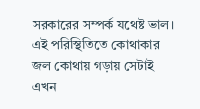সরকারের সম্পর্ক যথেষ্ট ভাল। এই পরিস্থিতিতে কোথাকার জল কোথায় গড়ায় সেটাই এখন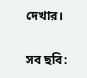দেখার।

সব ছবি: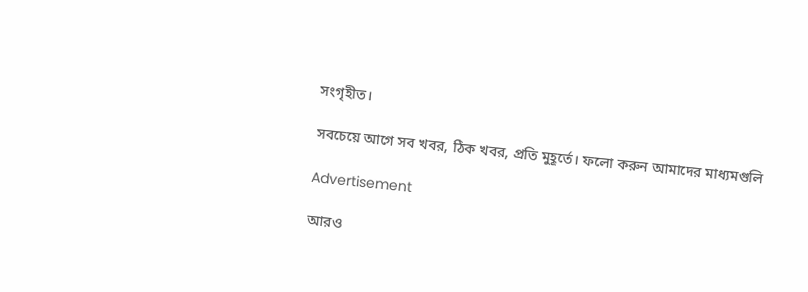সংগৃহীত।

সবচেয়ে আগে সব খবর, ঠিক খবর, প্রতি মুহূর্তে। ফলো করুন আমাদের মাধ্যমগুলি

Advertisement

আরও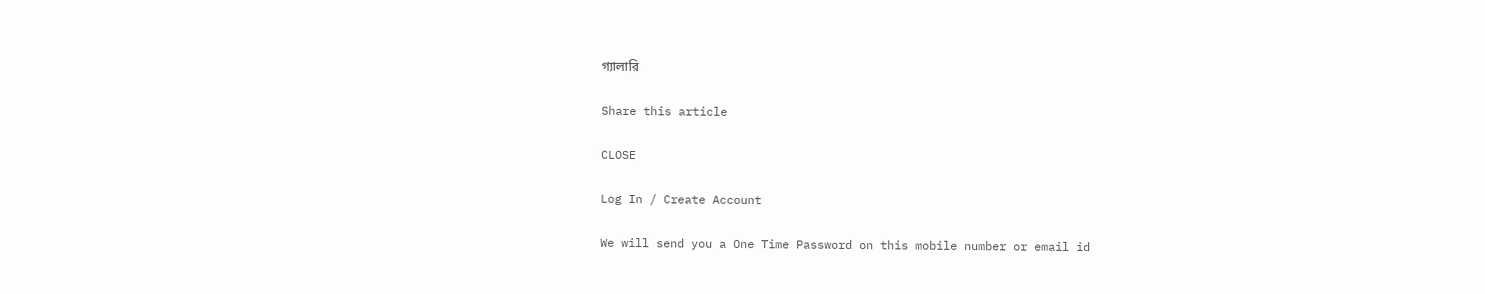গ্যালারি

Share this article

CLOSE

Log In / Create Account

We will send you a One Time Password on this mobile number or email id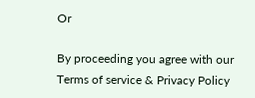Or

By proceeding you agree with our Terms of service & Privacy Policy